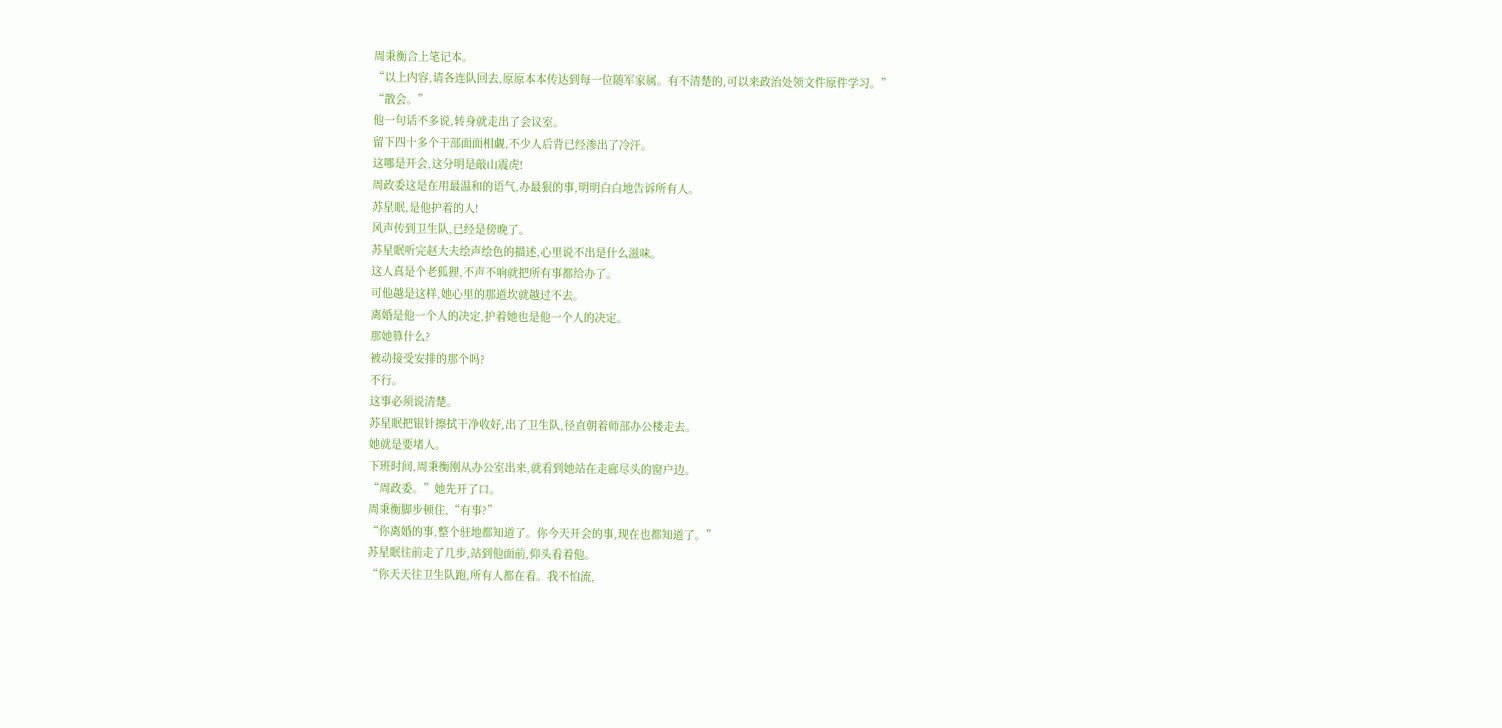周秉衡合上笔记本。
“以上内容,请各连队回去,原原本本传达到每一位随军家属。有不清楚的,可以来政治处领文件原件学习。”
“散会。”
他一句话不多说,转身就走出了会议室。
留下四十多个干部面面相觑,不少人后背已经渗出了冷汗。
这哪是开会,这分明是敲山震虎!
周政委这是在用最温和的语气,办最狠的事,明明白白地告诉所有人。
苏星眠,是他护着的人!
风声传到卫生队,已经是傍晚了。
苏星眠听完赵大夫绘声绘色的描述,心里说不出是什么滋味。
这人真是个老狐狸,不声不响就把所有事都给办了。
可他越是这样,她心里的那道坎就越过不去。
离婚是他一个人的决定,护着她也是他一个人的决定。
那她算什么?
被动接受安排的那个吗?
不行。
这事必须说清楚。
苏星眠把银针擦拭干净收好,出了卫生队,径直朝着师部办公楼走去。
她就是要堵人。
下班时间,周秉衡刚从办公室出来,就看到她站在走廊尽头的窗户边。
“周政委。”她先开了口。
周秉衡脚步顿住,“有事?”
“你离婚的事,整个驻地都知道了。你今天开会的事,现在也都知道了。”
苏星眠往前走了几步,站到他面前,仰头看着他。
“你天天往卫生队跑,所有人都在看。我不怕流,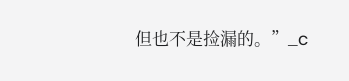但也不是捡漏的。”_c